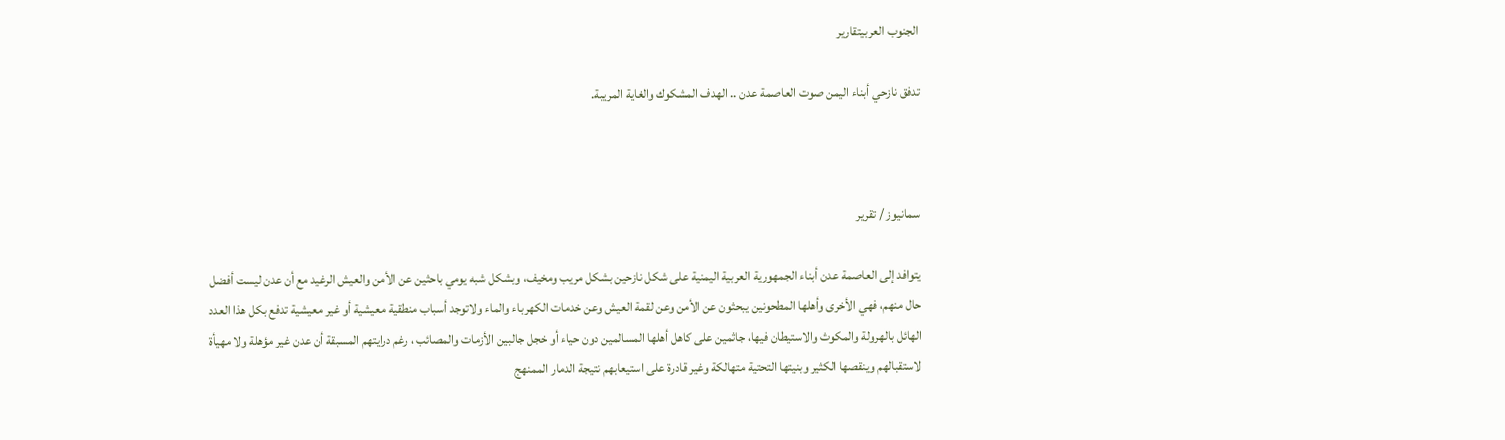الجنوب العربيتقارير

تدفق نازحي أبناء اليمن صوت العاصمة عدن .. الهدف المشكوك والغاية المريبة.



سمانيوز / تقرير

يتوافد إلى العاصمة عدن أبناء الجمهورية العربية اليمنية على شكل نازحين بشكل مريب ومخيف، وبشكل شبه يومي باحثين عن الأمن والعيش الرغيد مع أن عدن ليست أفضل حال منهم، فهي الأخرى وأهلها المطحونين يبحثون عن الأمن وعن لقمة العيش وعن خدمات الكهرباء والماء ولاتوجد أسباب منطقية معيشية أو غير معيشية تدفع بكل هذا العدد الهائل بالهرولة والمكوث والاستيطان فيها، جاثمين على كاهل أهلها المسالمين دون حياء أو خجل جالبين الأزمات والمصائب ، رغم درايتهم المسبقة أن عدن غير مؤهلة ولا مهيأة لاستقبالهم وينقصها الكثير وبنيتها التحتية متهالكة وغير قادرة على استيعابهم نتيجة الدمار الممنهج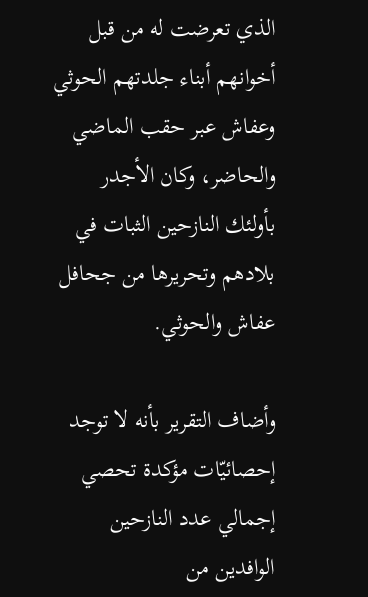الذي تعرضت له من قبل أخوانهم أبناء جلدتهم الحوثي وعفاش عبر حقب الماضي والحاضر، وكان الأجدر بأولئك النازحين الثبات في بلادهم وتحريرها من جحافل عفاش والحوثي.

وأضاف التقرير بأنه لا توجد إحصائيّات مؤكدة تحصي إجمالي عدد النازحين الوافدين من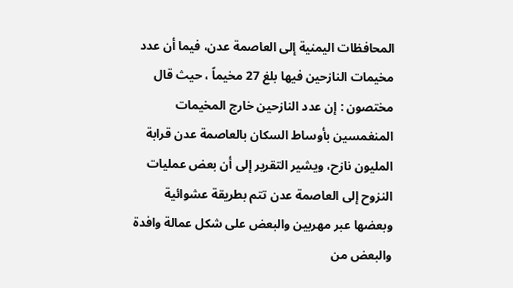المحافظات اليمنية إلى العاصمة عدن، فيما أن عدد مخيمات النازحين فيها بلغ 27 مخيماً ، حيث قال مختصون : إن عدد النازحين خارج المخيمات المنغمسين بأوساط السكان بالعاصمة عدن قرابة المليون نازح، ويشير التقرير إلى أن بعض عمليات النزوح إلى العاصمة عدن تتم بطريقة عشوائية وبعضها عبر مهربين والبعض على شكل عمالة وافدة والبعض من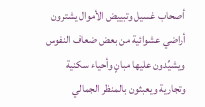أصحاب غسيل وتبييض الأموال يشترون أراضي عشوائية من بعض ضعاف النفوس ويشيِّدون عليها مبانٍ وأحياء سكنية وتجارية ويعبثون بالمنظر الجمالي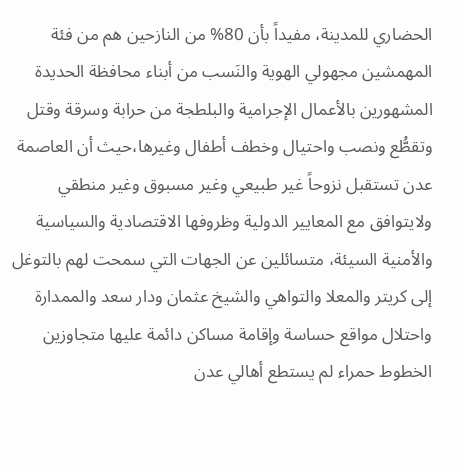الحضاري للمدينة، مفيداً بأن 80% من النازحين هم من فئة المهمشين مجهولي الهوية والنَسب من أبناء محافظة الحديدة المشهورين بالأعمال الإجرامية والبلطجة من حرابة وسرقة وقتل وتقطُّع ونصب واحتيال وخطف أطفال وغيرها،حيث أن العاصمة عدن تستقبل نزوحاً غير طبيعي وغير مسبوق وغير منطقي ولايتوافق مع المعايير الدولية وظروفها الاقتصادية والسياسية والأمنية السيئة، متسائلين عن الجهات التي سمحت لهم بالتوغل إلى كريتر والمعلا والتواهي والشيخ عثمان ودار سعد والممدارة واحتلال مواقع حساسة وإقامة مساكن دائمة عليها متجاوزين الخطوط حمراء لم يستطع أهالي عدن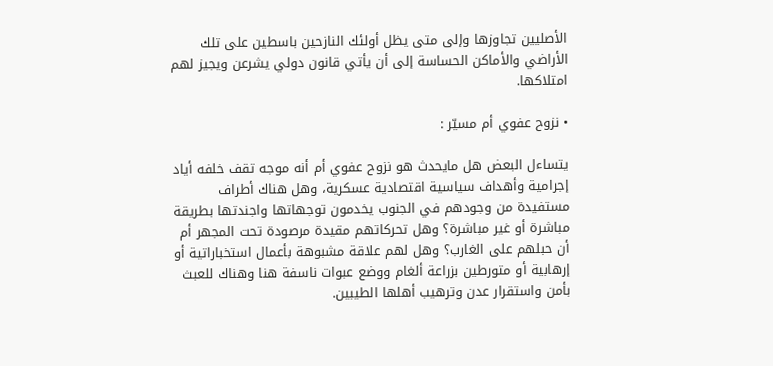الأصليين تجاوزها وإلى متى يظل أولئك النازحين باسطين على تلك الأراضي والأماكن الحساسة إلى أن يأتي قانون دولي يشرعن ويجيز لهم امتلاكها.

• نزوح عفوي أم مسيّر :

يتساءل البعض هل مايحدث هو نزوح عفوي أم أنه موجه تقف خلفه أياد إجرامية وأهداف سياسية اقتصادية عسكرية، وهل هناك أطراف مستفيدة من وجودهم في الجنوب يخدمون توجهاتها واجندتها بطريقة مباشرة أو غير مباشرة؟ وهل تحركاتهم مقيدة مرصودة تحت المجهر أم أن حبلهم على الغارب؟ وهل لهم علاقة مشبوهة بأعمال استخباراتية أو إرهابية أو متورطين بزراعة ألغام ووضع عبوات ناسفة هنا وهناك للعبث بأمن واستقرار عدن وترهيب أهلها الطيبين.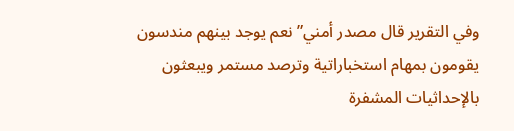وفي التقرير قال مصدر أمني” نعم يوجد بينهم مندسون يقومون بمهام استخباراتية وترصد مستمر ويبعثون بالإحداثيات المشفرة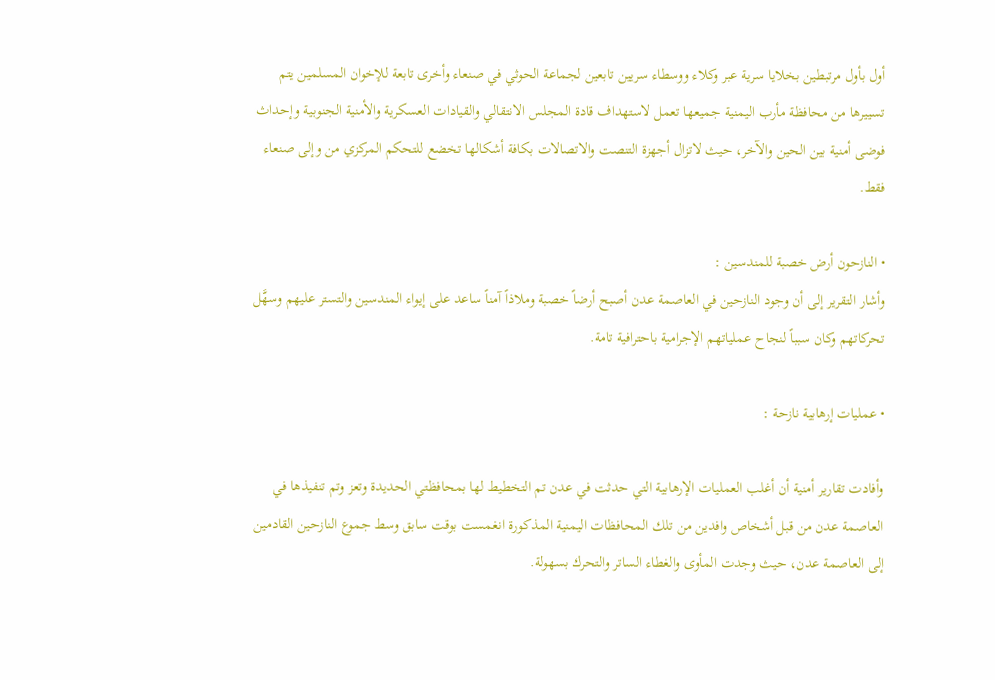أول بأول مرتبطين بخلايا سرية عبر وكلاء ووسطاء سريين تابعين لجماعة الحوثي في صنعاء وأخرى تابعة للإخوان المسلمين يتم تسييرها من محافظة مأرب اليمنية جميعها تعمل لاستهداف قادة المجلس الانتقالي والقيادات العسكرية والأمنية الجنوبية وإحداث فوضى أمنية بين الحين والآخر، حيث لاتزال أجهزة التنصت والاتصالات بكافة أشكالها تخضع للتحكم المركزي من وإلى صنعاء فقط.

• النازحون أرض خصبة للمندسين :
وأشار التقرير إلى أن وجود النازحين في العاصمة عدن أصبح أرضاً خصبة وملاذاً آمناً ساعد على إيواء المندسين والتستر عليهم وسهَّل تحركاتهم وكان سبباً لنجاح عملياتهم الإجرامية باحترافية تامة.

• عمليات إرهابية نازحة :

وأفادت تقارير أمنية أن أغلب العمليات الإرهابية التي حدثت في عدن تم التخطيط لها بمحافظتي الحديدة وتعز وتم تنفيذها في العاصمة عدن من قبل أشخاص وافدين من تلك المحافظات اليمنية المذكورة انغمست بوقت سابق وسط جموع النازحين القادمين إلى العاصمة عدن، حيث وجدت المأوى والغطاء الساتر والتحرك بسهولة.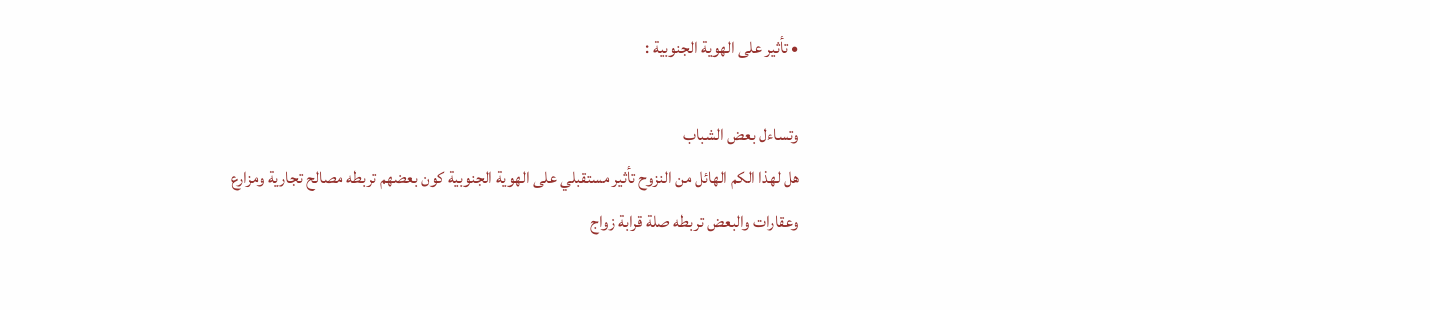• تأثير على الهوية الجنوبية :

وتساءل بعض الشباب
هل لهذا الكم الهائل من النزوح تأثير مستقبلي على الهوية الجنوبية كون بعضهم تربطه مصالح تجارية ومزارع وعقارات والبعض تربطه صلة قرابة زواج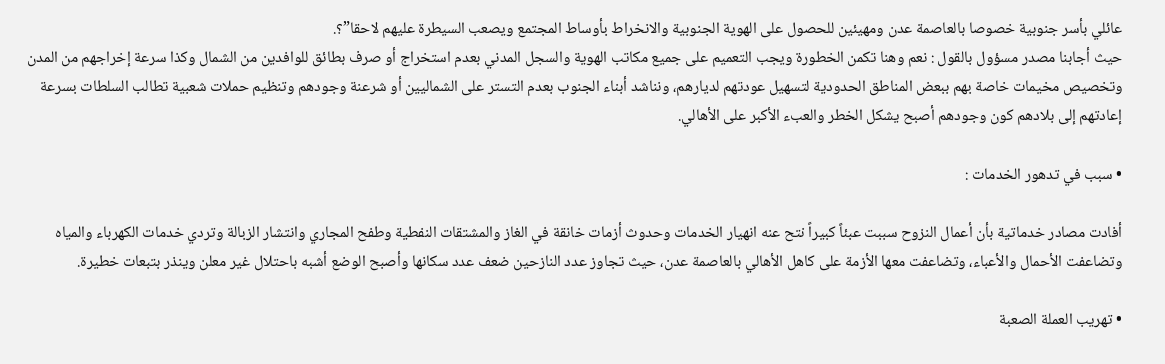عائلي بأسر جنوبية خصوصا بالعاصمة عدن ومهيئين للحصول على الهوية الجنوبية والانخراط بأوساط المجتمع ويصعب السيطرة عليهم لاحقا”؟.
حيث أجابنا مصدر مسؤول بالقول : نعم وهنا تكمن الخطورة ويجب التعميم على جميع مكاتب الهوية والسجل المدني بعدم استخراج أو صرف بطائق للوافدين من الشمال وكذا سرعة إخراجهم من المدن وتخصيص مخيمات خاصة بهم ببعض المناطق الحدودية لتسهيل عودتهم لديارهم، ونناشد أبناء الجنوب بعدم التستر على الشماليين أو شرعنة وجودهم وتنظيم حملات شعبية تطالب السلطات بسرعة إعادتهم إلى بلادهم كون وجودهم أصبح يشكل الخطر والعبء الأكبر على الأهالي.

• سبب في تدهور الخدمات :

أفادت مصادر خدماتية بأن أعمال النزوح سببت عبئاً كبيراً نتح عنه انهيار الخدمات وحدوث أزمات خانقة في الغاز والمشتقات النفطية وطفح المجاري وانتشار الزبالة وتردي خدمات الكهرباء والمياه وتضاعفت الأحمال والأعباء، وتضاعفت معها الأزمة على كاهل الأهالي بالعاصمة عدن، حيث تجاوز عدد النازحين ضعف عدد سكانها وأصبح الوضع أشبه باحتلال غير معلن وينذر بتبعات خطيرة.

• تهريب العملة الصعبة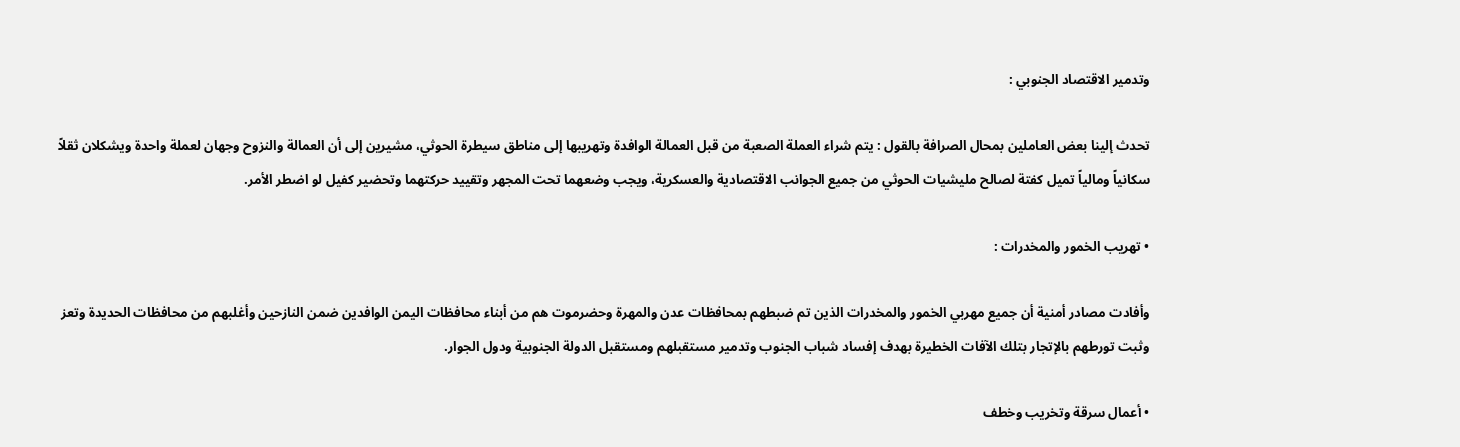وتدمير الاقتصاد الجنوبي :

تحدث إلينا بعض العاملين بمحال الصرافة بالقول : يتم شراء العملة الصعبة من قبل العمالة الوافدة وتهريبها إلى مناطق سيطرة الحوثي، مشيرين إلى أن العمالة والنزوح وجهان لعملة واحدة ويشكلان ثقلاً سكانياً ومالياً تميل كفتة لصالح مليشيات الحوثي من جميع الجوانب الاقتصادية والعسكرية، ويجب وضعهما تحت المجهر وتقييد حركتهما وتحضير كفيل لو اضطر الأمر.

• تهريب الخمور والمخدرات :

وأفادت مصادر أمنية أن جميع مهربي الخمور والمخدرات الذين تم ضبطهم بمحافظات عدن والمهرة وحضرموت هم من أبناء محافظات اليمن الوافدين ضمن النازحين وأغلبهم من محافظات الحديدة وتعز وثبت تورطهم بالإتجار بتلك الآفات الخطيرة بهدف إفساد شباب الجنوب وتدمير مستقبلهم ومستقبل الدولة الجنوبية ودول الجوار.

• أعمال سرقة وتخريب وخطف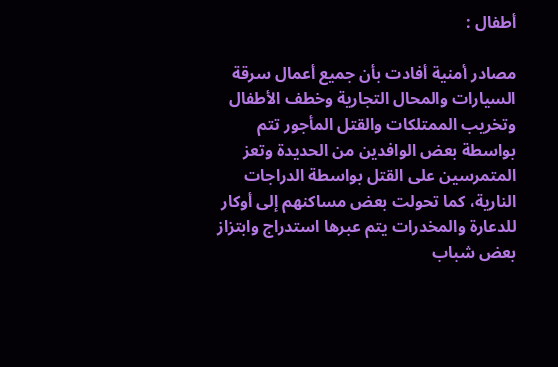أطفال :

مصادر أمنية أفادت بأن جميع أعمال سرقة السيارات والمحال التجارية وخطف الأطفال وتخريب الممتلكات والقتل المأجور تتم بواسطة بعض الوافدين من الحديدة وتعز المتمرسين على القتل بواسطة الدراجات النارية، كما تحولت بعض مساكنهم إلى أوكار للدعارة والمخدرات يتم عبرها استدراج وابتزاز بعض شباب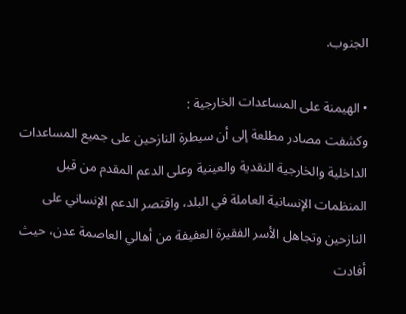الجنوب.

• الهيمنة على المساعدات الخارجية :
وكشفت مصادر مطلعة إلى أن سيطرة النازحين على جميع المساعدات الداخلية والخارجية النقدية والعينية وعلى الدعم المقدم من قبل المنظمات الإنسانية العاملة في البلد، واقتصر الدعم الإنساني على النازحين وتجاهل الأسر الفقيرة العفيفة من أهالي العاصمة عدن، حيث أفادت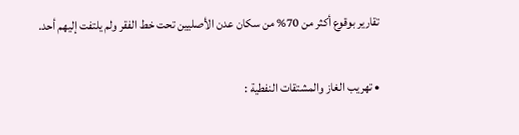تقارير بوقوع أكثر من 70% من سكان عدن الأصليين تحت خط الفقر ولم يلتفت إليهم أحد.

• تهريب الغاز والمشتقات النفطية :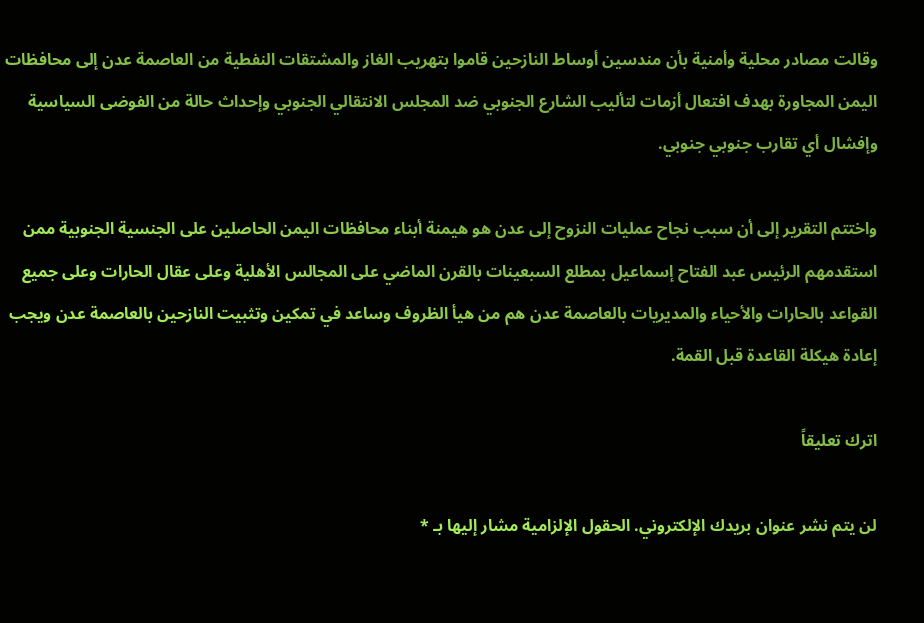وقالت مصادر محلية وأمنية بأن مندسين أوساط النازحين قاموا بتهريب الغاز والمشتقات النفطية من العاصمة عدن إلى محافظات اليمن المجاورة بهدف افتعال أزمات لتأليب الشارع الجنوبي ضد المجلس الانتقالي الجنوبي وإحداث حالة من الفوضى السياسية وإفشال أي تقارب جنوبي جنوبي.

واختتم التقرير إلى أن سبب نجاح عمليات النزوح إلى عدن هو هيمنة أبناء محافظات اليمن الحاصلين على الجنسية الجنوبية ممن استقدمهم الرئيس عبد الفتاح إسماعيل بمطلع السبعينات بالقرن الماضي على المجالس الأهلية وعلى عقال الحارات وعلى جميع القواعد بالحارات والأحياء والمديريات بالعاصمة عدن هم من هيأ الظروف وساعد في تمكين وتثبيت النازحين بالعاصمة عدن ويجب إعادة هيكلة القاعدة قبل القمة.

اترك تعليقاً

لن يتم نشر عنوان بريدك الإلكتروني. الحقول الإلزامية مشار إليها بـ *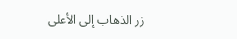زر الذهاب إلى الأعلى